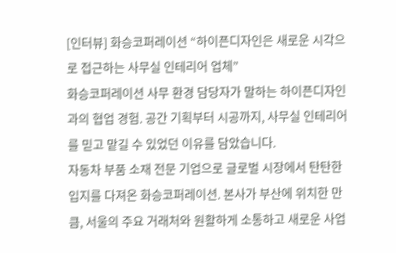[인터뷰] 화승코퍼레이션 “하이픈디자인은 새로운 시각으로 접근하는 사무실 인테리어 업체”
화승코퍼레이션 사무 환경 담당자가 말하는 하이픈디자인과의 협업 경험. 공간 기획부터 시공까지, 사무실 인테리어를 믿고 맡길 수 있었던 이유를 담았습니다.
자동차 부품 소재 전문 기업으로 글로벌 시장에서 탄탄한 입지를 다져온 화승코퍼레이션. 본사가 부산에 위치한 만큼, 서울의 주요 거래처와 원활하게 소통하고 새로운 사업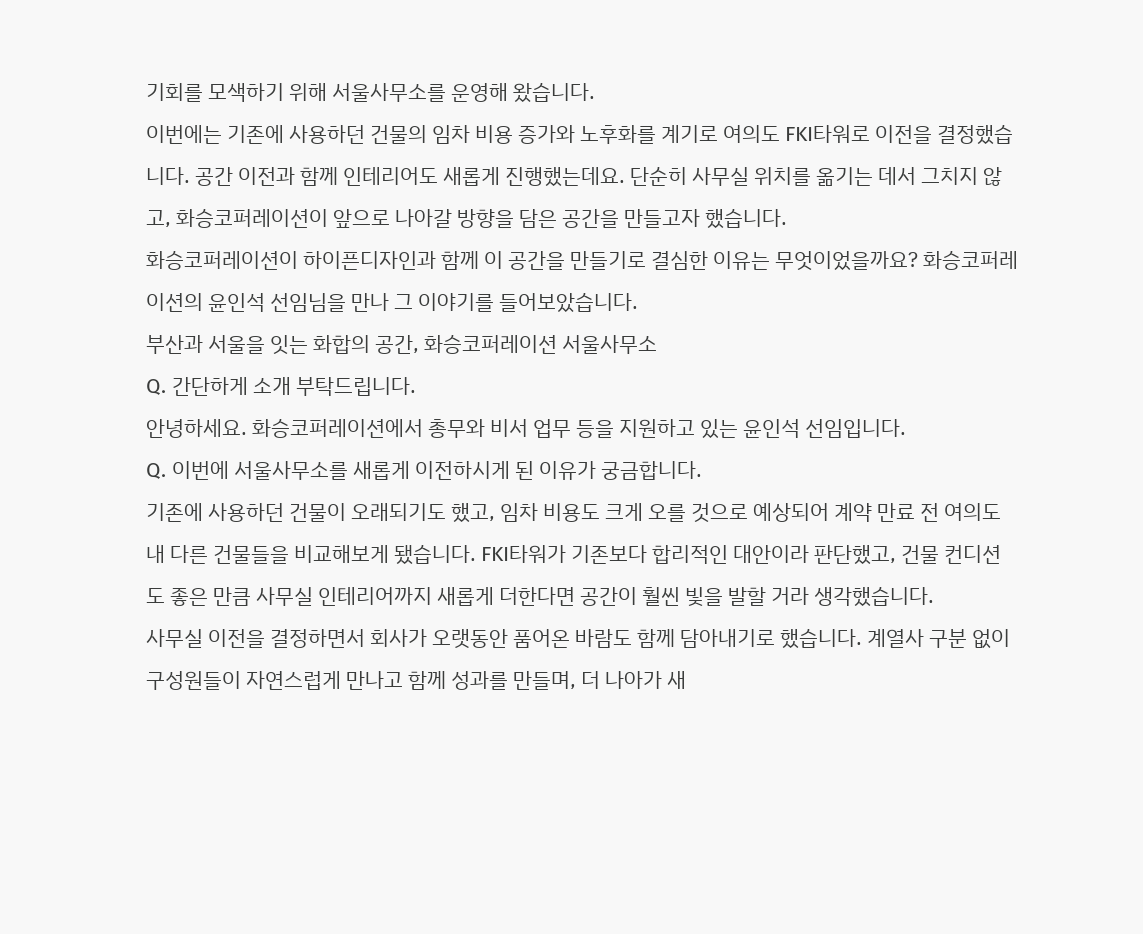기회를 모색하기 위해 서울사무소를 운영해 왔습니다.
이번에는 기존에 사용하던 건물의 임차 비용 증가와 노후화를 계기로 여의도 FKI타워로 이전을 결정했습니다. 공간 이전과 함께 인테리어도 새롭게 진행했는데요. 단순히 사무실 위치를 옮기는 데서 그치지 않고, 화승코퍼레이션이 앞으로 나아갈 방향을 담은 공간을 만들고자 했습니다.
화승코퍼레이션이 하이픈디자인과 함께 이 공간을 만들기로 결심한 이유는 무엇이었을까요? 화승코퍼레이션의 윤인석 선임님을 만나 그 이야기를 들어보았습니다.
부산과 서울을 잇는 화합의 공간, 화승코퍼레이션 서울사무소
Q. 간단하게 소개 부탁드립니다.
안녕하세요. 화승코퍼레이션에서 총무와 비서 업무 등을 지원하고 있는 윤인석 선임입니다.
Q. 이번에 서울사무소를 새롭게 이전하시게 된 이유가 궁금합니다.
기존에 사용하던 건물이 오래되기도 했고, 임차 비용도 크게 오를 것으로 예상되어 계약 만료 전 여의도 내 다른 건물들을 비교해보게 됐습니다. FKI타워가 기존보다 합리적인 대안이라 판단했고, 건물 컨디션도 좋은 만큼 사무실 인테리어까지 새롭게 더한다면 공간이 훨씬 빛을 발할 거라 생각했습니다.
사무실 이전을 결정하면서 회사가 오랫동안 품어온 바람도 함께 담아내기로 했습니다. 계열사 구분 없이 구성원들이 자연스럽게 만나고 함께 성과를 만들며, 더 나아가 새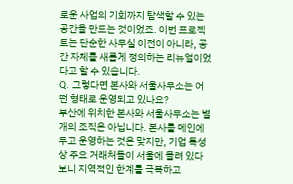로운 사업의 기회까지 탐색할 수 있는 공간을 만드는 것이었죠. 이번 프로젝트는 단순한 사무실 이전이 아니라, 공간 자체를 새롭게 정의하는 리뉴얼이었다고 할 수 있습니다.
Q. 그렇다면 본사와 서울사무소는 어떤 형태로 운영되고 있나요?
부산에 위치한 본사와 서울사무소는 별개의 조직은 아닙니다. 본사를 메인에 두고 운영하는 것은 맞지만, 기업 특성상 주요 거래처들이 서울에 몰려 있다 보니 지역적인 한계를 극복하고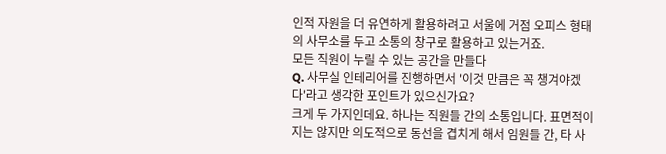인적 자원을 더 유연하게 활용하려고 서울에 거점 오피스 형태의 사무소를 두고 소통의 창구로 활용하고 있는거죠.
모든 직원이 누릴 수 있는 공간을 만들다
Q. 사무실 인테리어를 진행하면서 '이것 만큼은 꼭 챙겨야겠다'라고 생각한 포인트가 있으신가요?
크게 두 가지인데요. 하나는 직원들 간의 소통입니다. 표면적이지는 않지만 의도적으로 동선을 겹치게 해서 임원들 간, 타 사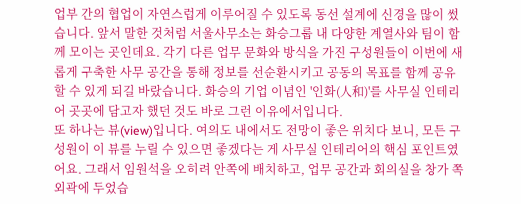업부 간의 협업이 자연스럽게 이루어질 수 있도록 동선 설계에 신경을 많이 썼습니다. 앞서 말한 것처럼 서울사무소는 화승그룹 내 다양한 계열사와 팀이 함께 모이는 곳인데요. 각기 다른 업무 문화와 방식을 가진 구성원들이 이번에 새롭게 구축한 사무 공간을 통해 정보를 선순환시키고 공동의 목표를 함께 공유할 수 있게 되길 바랐습니다. 화승의 기업 이념인 '인화(人和)'를 사무실 인테리어 곳곳에 담고자 했던 것도 바로 그런 이유에서입니다.
또 하나는 뷰(view)입니다. 여의도 내에서도 전망이 좋은 위치다 보니, 모든 구성원이 이 뷰를 누릴 수 있으면 좋겠다는 게 사무실 인테리어의 핵심 포인트였어요. 그래서 임원석을 오히려 안쪽에 배치하고, 업무 공간과 회의실을 창가 쪽 외곽에 두었습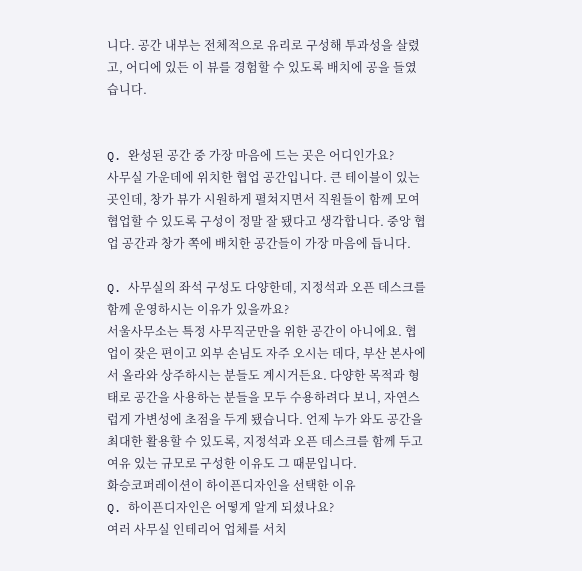니다. 공간 내부는 전체적으로 유리로 구성해 투과성을 살렸고, 어디에 있든 이 뷰를 경험할 수 있도록 배치에 공을 들였습니다.


Q. 완성된 공간 중 가장 마음에 드는 곳은 어디인가요?
사무실 가운데에 위치한 협업 공간입니다. 큰 테이블이 있는 곳인데, 창가 뷰가 시원하게 펼쳐지면서 직원들이 함께 모여 협업할 수 있도록 구성이 정말 잘 됐다고 생각합니다. 중앙 협업 공간과 창가 쪽에 배치한 공간들이 가장 마음에 듭니다.

Q. 사무실의 좌석 구성도 다양한데, 지정석과 오픈 데스크를 함께 운영하시는 이유가 있을까요?
서울사무소는 특정 사무직군만을 위한 공간이 아니에요. 협업이 잦은 편이고 외부 손님도 자주 오시는 데다, 부산 본사에서 올라와 상주하시는 분들도 계시거든요. 다양한 목적과 형태로 공간을 사용하는 분들을 모두 수용하려다 보니, 자연스럽게 가변성에 초점을 두게 됐습니다. 언제 누가 와도 공간을 최대한 활용할 수 있도록, 지정석과 오픈 데스크를 함께 두고 여유 있는 규모로 구성한 이유도 그 때문입니다.
화승코퍼레이션이 하이픈디자인을 선택한 이유
Q. 하이픈디자인은 어떻게 알게 되셨나요?
여러 사무실 인테리어 업체를 서치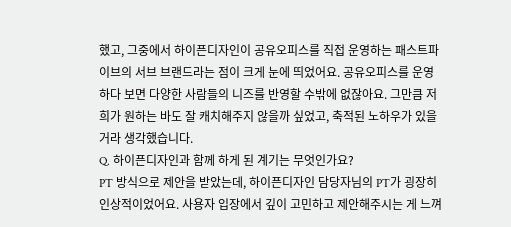했고, 그중에서 하이픈디자인이 공유오피스를 직접 운영하는 패스트파이브의 서브 브랜드라는 점이 크게 눈에 띄었어요. 공유오피스를 운영하다 보면 다양한 사람들의 니즈를 반영할 수밖에 없잖아요. 그만큼 저희가 원하는 바도 잘 캐치해주지 않을까 싶었고, 축적된 노하우가 있을 거라 생각했습니다.
Q. 하이픈디자인과 함께 하게 된 계기는 무엇인가요?
PT 방식으로 제안을 받았는데, 하이픈디자인 담당자님의 PT가 굉장히 인상적이었어요. 사용자 입장에서 깊이 고민하고 제안해주시는 게 느껴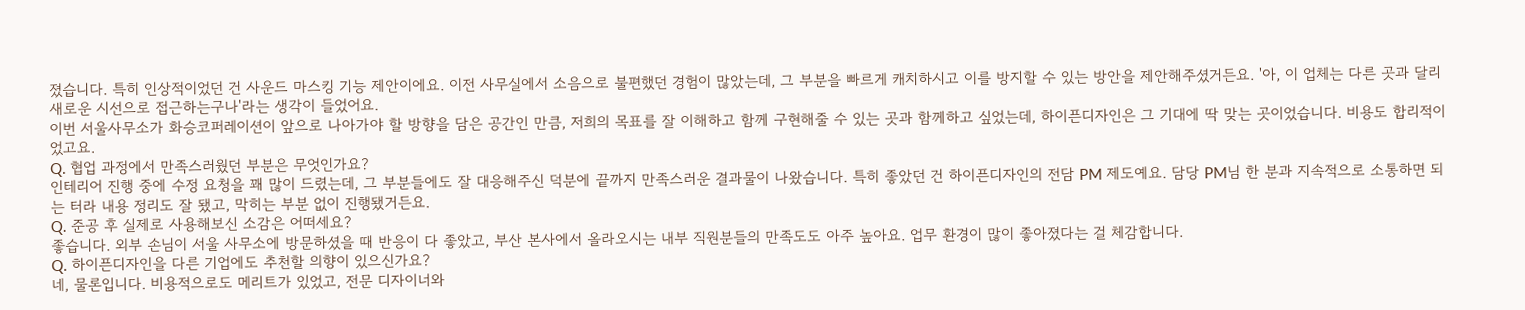졌습니다. 특히 인상적이었던 건 사운드 마스킹 기능 제안이에요. 이전 사무실에서 소음으로 불편했던 경험이 많았는데, 그 부분을 빠르게 캐치하시고 이를 방지할 수 있는 방안을 제안해주셨거든요. '아, 이 업체는 다른 곳과 달리 새로운 시선으로 접근하는구나'라는 생각이 들었어요.
이번 서울사무소가 화승코퍼레이션이 앞으로 나아가야 할 방향을 담은 공간인 만큼, 저희의 목표를 잘 이해하고 함께 구현해줄 수 있는 곳과 함께하고 싶었는데, 하이픈디자인은 그 기대에 딱 맞는 곳이었습니다. 비용도 합리적이었고요.
Q. 협업 과정에서 만족스러웠던 부분은 무엇인가요?
인테리어 진행 중에 수정 요청을 꽤 많이 드렸는데, 그 부분들에도 잘 대응해주신 덕분에 끝까지 만족스러운 결과물이 나왔습니다. 특히 좋았던 건 하이픈디자인의 전담 PM 제도예요. 담당 PM님 한 분과 지속적으로 소통하면 되는 터라 내용 정리도 잘 됐고, 막히는 부분 없이 진행됐거든요.
Q. 준공 후 실제로 사용해보신 소감은 어떠세요?
좋습니다. 외부 손님이 서울 사무소에 방문하셨을 때 반응이 다 좋았고, 부산 본사에서 올라오시는 내부 직원분들의 만족도도 아주 높아요. 업무 환경이 많이 좋아졌다는 걸 체감합니다.
Q. 하이픈디자인을 다른 기업에도 추천할 의향이 있으신가요?
네, 물론입니다. 비용적으로도 메리트가 있었고, 전문 디자이너와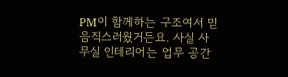PM이 함께하는 구조여서 믿음직스러웠거든요. 사실 사무실 인테리어는 업무 공간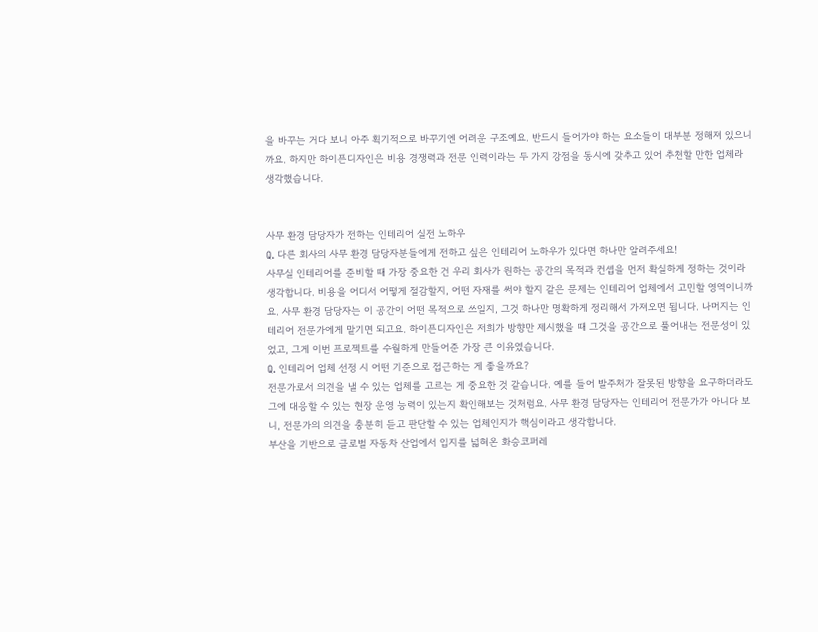을 바꾸는 거다 보니 아주 획기적으로 바꾸기엔 어려운 구조예요. 반드시 들어가야 하는 요소들이 대부분 정해져 있으니까요. 하지만 하이픈디자인은 비용 경쟁력과 전문 인력이라는 두 가지 강점을 동시에 갖추고 있어 추천할 만한 업체라 생각했습니다.


사무 환경 담당자가 전하는 인테리어 실전 노하우
Q. 다른 회사의 사무 환경 담당자분들에게 전하고 싶은 인테리어 노하우가 있다면 하나만 알려주세요!
사무실 인테리어를 준비할 때 가장 중요한 건 우리 회사가 원하는 공간의 목적과 컨셉을 먼저 확실하게 정하는 것이라 생각합니다. 비용을 어디서 어떻게 절감할지, 어떤 자재를 써야 할지 같은 문제는 인테리어 업체에서 고민할 영역이니까요. 사무 환경 담당자는 이 공간이 어떤 목적으로 쓰일지, 그것 하나만 명확하게 정리해서 가져오면 됩니다. 나머지는 인테리어 전문가에게 맡기면 되고요. 하이픈디자인은 저희가 방향만 제시했을 때 그것을 공간으로 풀어내는 전문성이 있었고, 그게 이번 프로젝트를 수월하게 만들어준 가장 큰 이유였습니다.
Q. 인테리어 업체 선정 시 어떤 기준으로 접근하는 게 좋을까요?
전문가로서 의견을 낼 수 있는 업체를 고르는 게 중요한 것 같습니다. 예를 들어 발주처가 잘못된 방향을 요구하더라도 그에 대응할 수 있는 현장 운영 능력이 있는지 확인해보는 것처럼요. 사무 환경 담당자는 인테리어 전문가가 아니다 보니, 전문가의 의견을 충분히 듣고 판단할 수 있는 업체인지가 핵심이라고 생각합니다.
부산을 기반으로 글로벌 자동차 산업에서 입지를 넓혀온 화승코퍼레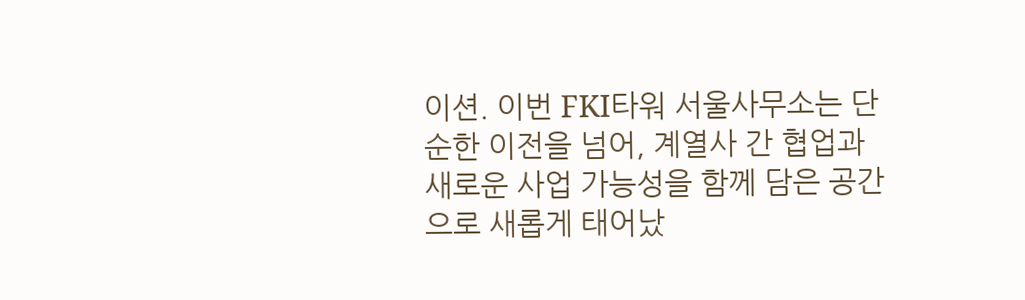이션. 이번 FKI타워 서울사무소는 단순한 이전을 넘어, 계열사 간 협업과 새로운 사업 가능성을 함께 담은 공간으로 새롭게 태어났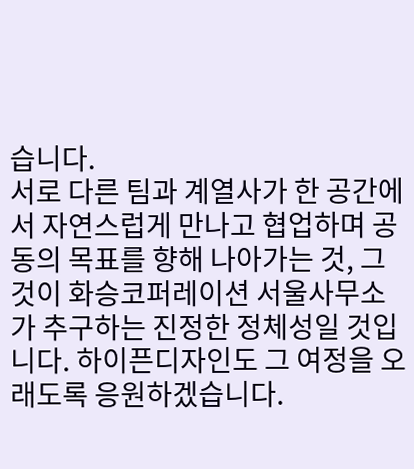습니다.
서로 다른 팀과 계열사가 한 공간에서 자연스럽게 만나고 협업하며 공동의 목표를 향해 나아가는 것, 그것이 화승코퍼레이션 서울사무소가 추구하는 진정한 정체성일 것입니다. 하이픈디자인도 그 여정을 오래도록 응원하겠습니다.